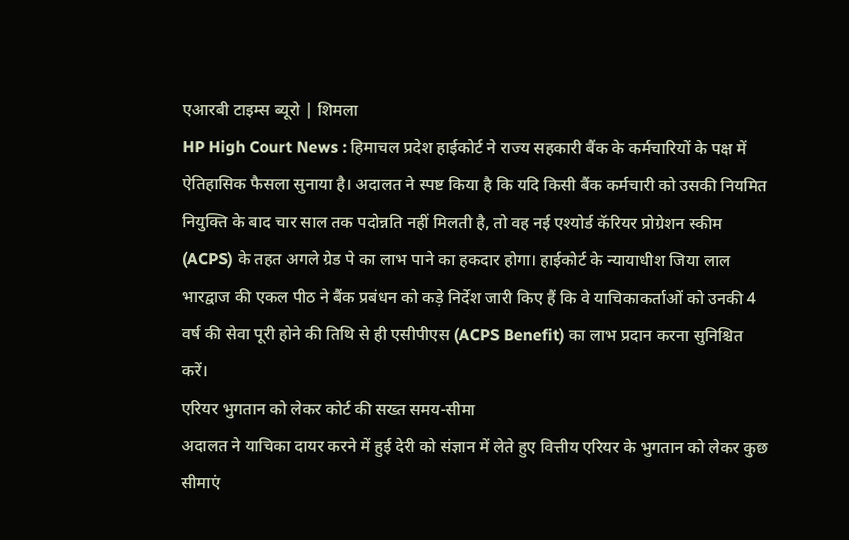एआरबी टाइम्स ब्यूरो | शिमला
HP High Court News : हिमाचल प्रदेश हाईकोर्ट ने राज्य सहकारी बैंक के कर्मचारियों के पक्ष में ऐतिहासिक फैसला सुनाया है। अदालत ने स्पष्ट किया है कि यदि किसी बैंक कर्मचारी को उसकी नियमित नियुक्ति के बाद चार साल तक पदोन्नति नहीं मिलती है, तो वह नई एश्योर्ड कॅरियर प्रोग्रेशन स्कीम (ACPS) के तहत अगले ग्रेड पे का लाभ पाने का हकदार होगा। हाईकोर्ट के न्यायाधीश जिया लाल भारद्वाज की एकल पीठ ने बैंक प्रबंधन को कड़े निर्देश जारी किए हैं कि वे याचिकाकर्ताओं को उनकी 4 वर्ष की सेवा पूरी होने की तिथि से ही एसीपीएस (ACPS Benefit) का लाभ प्रदान करना सुनिश्चित करें।
एरियर भुगतान को लेकर कोर्ट की सख्त समय-सीमा
अदालत ने याचिका दायर करने में हुई देरी को संज्ञान में लेते हुए वित्तीय एरियर के भुगतान को लेकर कुछ सीमाएं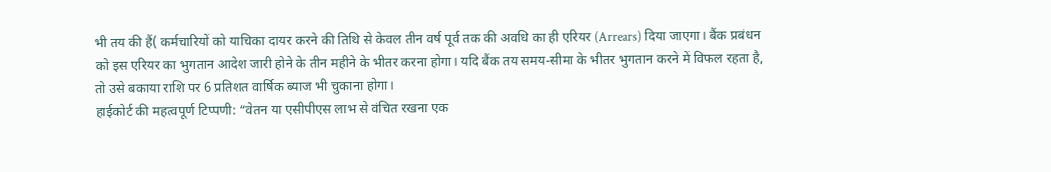भी तय की हैं( कर्मचारियों को याचिका दायर करने की तिथि से केवल तीन वर्ष पूर्व तक की अवधि का ही एरियर (Arrears) दिया जाएगा। बैंक प्रबंधन को इस एरियर का भुगतान आदेश जारी होने के तीन महीने के भीतर करना होगा। यदि बैंक तय समय-सीमा के भीतर भुगतान करने में विफल रहता है, तो उसे बकाया राशि पर 6 प्रतिशत वार्षिक ब्याज भी चुकाना होगा।
हाईकोर्ट की महत्वपूर्ण टिप्पणी: “वेतन या एसीपीएस लाभ से वंचित रखना एक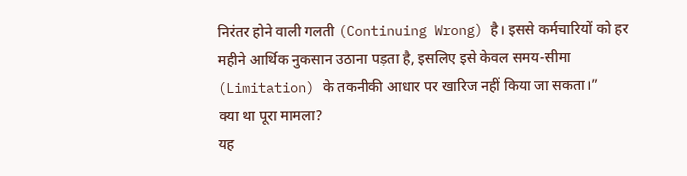निरंतर होने वाली गलती (Continuing Wrong) है। इससे कर्मचारियों को हर महीने आर्थिक नुकसान उठाना पड़ता है, इसलिए इसे केवल समय-सीमा (Limitation) के तकनीकी आधार पर खारिज नहीं किया जा सकता।”
क्या था पूरा मामला?
यह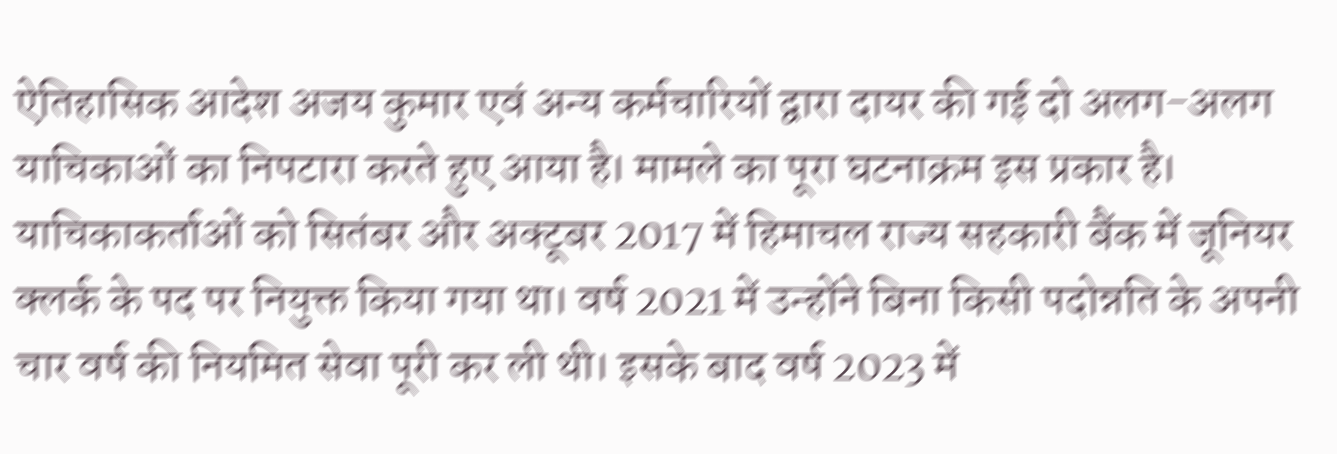ऐतिहासिक आदेश अजय कुमार एवं अन्य कर्मचारियों द्वारा दायर की गई दो अलग-अलग याचिकाओं का निपटारा करते हुए आया है। मामले का पूरा घटनाक्रम इस प्रकार है। याचिकाकर्ताओं को सितंबर और अक्टूबर 2017 में हिमाचल राज्य सहकारी बैंक में जूनियर क्लर्क के पद पर नियुक्त किया गया था। वर्ष 2021 में उन्होंने बिना किसी पदोन्नति के अपनी चार वर्ष की नियमित सेवा पूरी कर ली थी। इसके बाद वर्ष 2023 में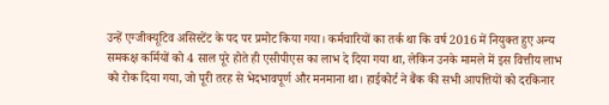उन्हें एग्जीक्यूटिव असिस्टेंट के पद पर प्रमोट किया गया। कर्मचारियों का तर्क था कि वर्ष 2016 में नियुक्त हुए अन्य समकक्ष कर्मियों को 4 साल पूरे होते ही एसीपीएस का लाभ दे दिया गया था, लेकिन उनके मामले में इस वित्तीय लाभ को रोक दिया गया, जो पूरी तरह से भेदभावपूर्ण और मनमाना था। हाईकोर्ट ने बैंक की सभी आपत्तियों को दरकिनार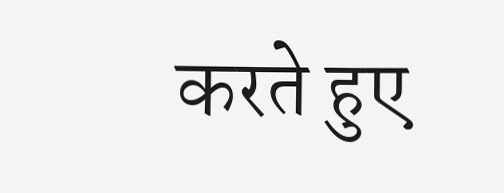करते हुए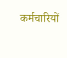कर्मचारियों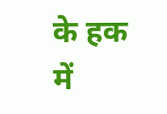के हक में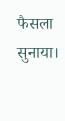फैसला सुनाया।